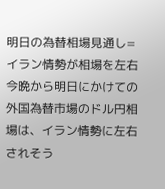明日の為替相場見通し=イラン情勢が相場を左右
今晩から明日にかけての外国為替市場のドル円相場は、イラン情勢に左右されそう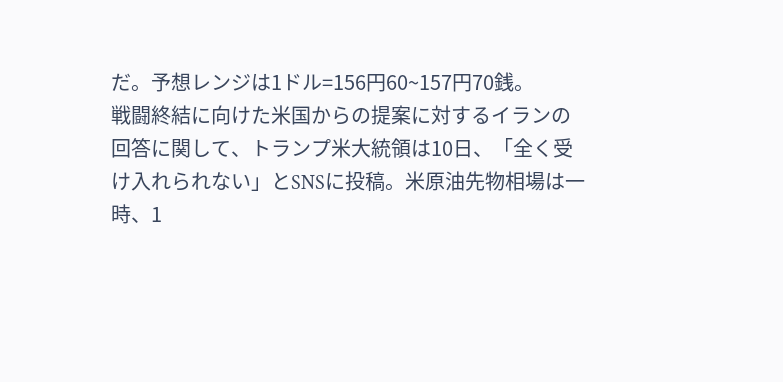だ。予想レンジは1ドル=156円60~157円70銭。
戦闘終結に向けた米国からの提案に対するイランの回答に関して、トランプ米大統領は10日、「全く受け入れられない」とSNSに投稿。米原油先物相場は一時、1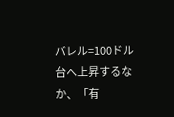バレル=100ドル台へ上昇するなか、「有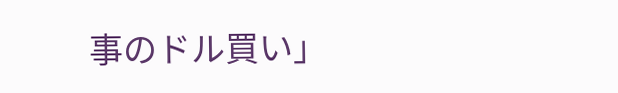事のドル買い」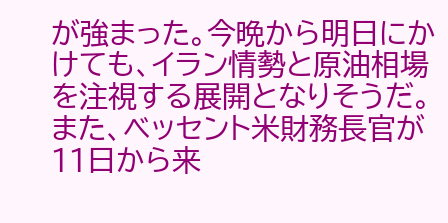が強まった。今晩から明日にかけても、イラン情勢と原油相場を注視する展開となりそうだ。また、ベッセント米財務長官が11日から来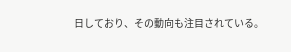日しており、その動向も注目されている。